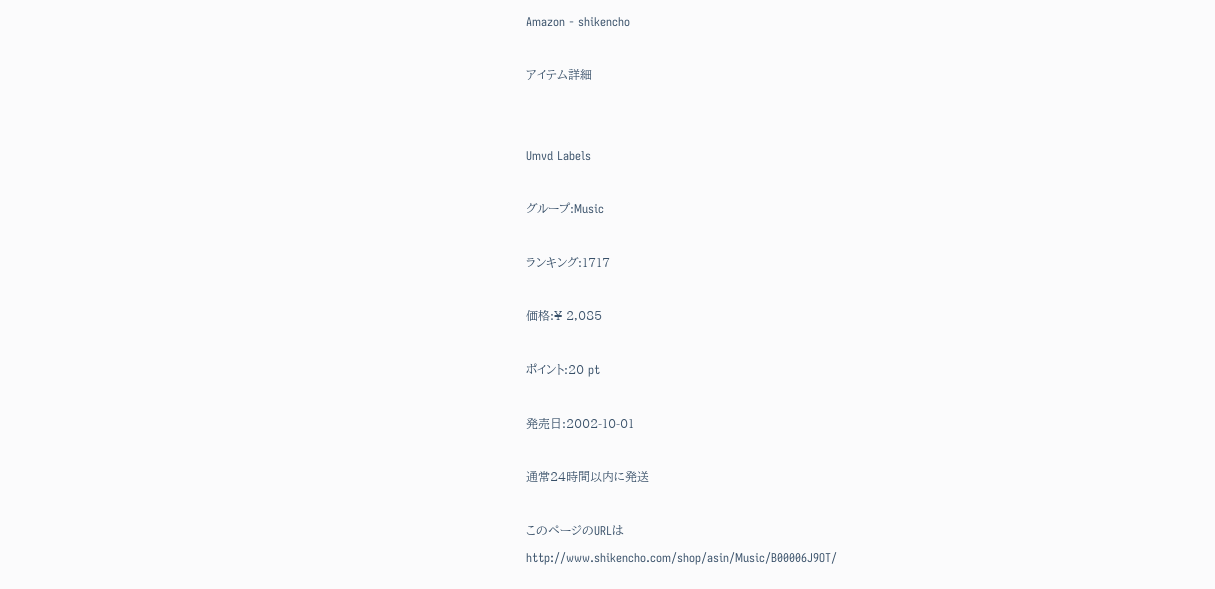Amazon - shikencho

アイテム詳細


Umvd Labels

グループ:Music

ランキング:1717

価格:¥ 2,085

ポイント:20 pt

発売日:2002-10-01

通常24時間以内に発送

このページのURLは
http://www.shikencho.com/shop/asin/Music/B00006J9OT/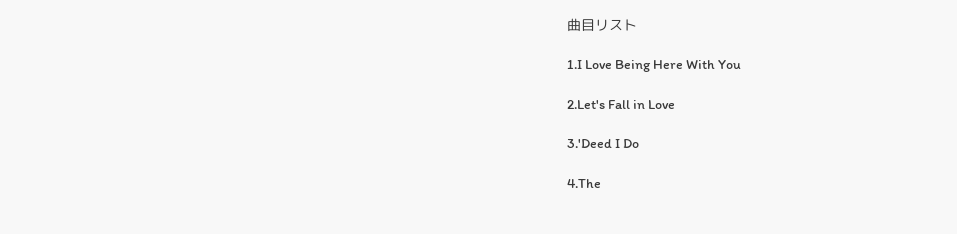曲目リスト

1.I Love Being Here With You

2.Let's Fall in Love

3.'Deed I Do

4.The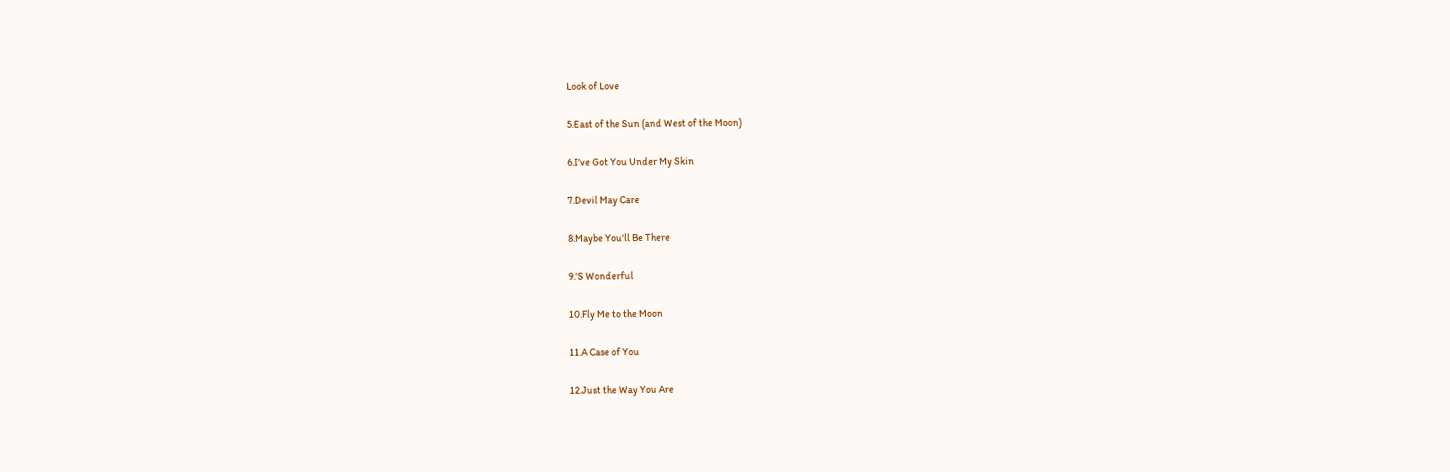Look of Love

5.East of the Sun (and West of the Moon)

6.I've Got You Under My Skin

7.Devil May Care

8.Maybe You'll Be There

9.'S Wonderful

10.Fly Me to the Moon

11.A Case of You

12.Just the Way You Are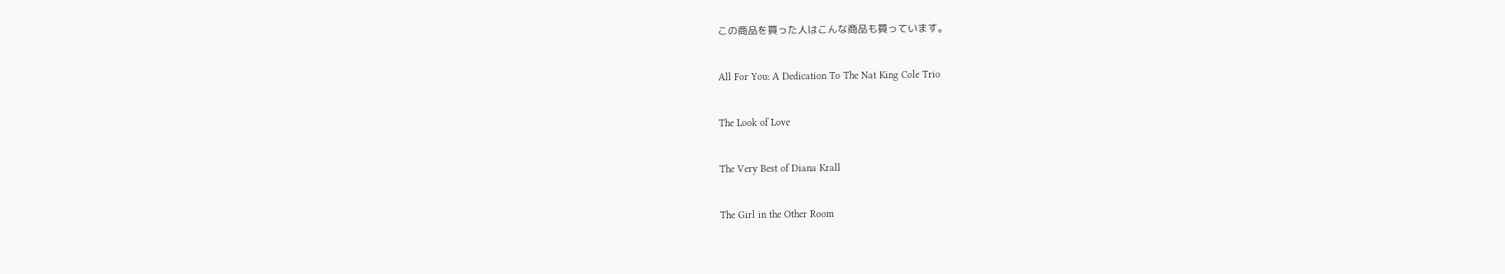この商品を買った人はこんな商品も買っています。

All For You: A Dedication To The Nat King Cole Trio

The Look of Love

The Very Best of Diana Krall

The Girl in the Other Room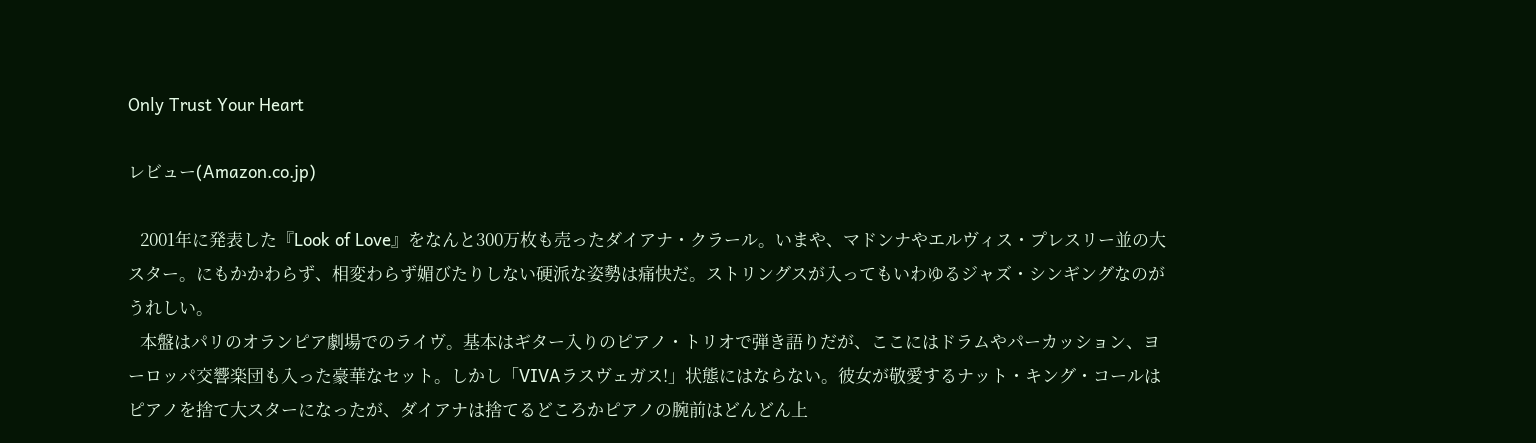Only Trust Your Heart

レビュー(Amazon.co.jp)

   2001年に発表した『Look of Love』をなんと300万枚も売ったダイアナ・クラール。いまや、マドンナやエルヴィス・プレスリー並の大スター。にもかかわらず、相変わらず媚びたりしない硬派な姿勢は痛快だ。ストリングスが入ってもいわゆるジャズ・シンギングなのがうれしい。
   本盤はパリのオランピア劇場でのライヴ。基本はギター入りのピアノ・トリオで弾き語りだが、ここにはドラムやパーカッション、ヨーロッパ交響楽団も入った豪華なセット。しかし「VIVAラスヴェガス!」状態にはならない。彼女が敬愛するナット・キング・コールはピアノを捨て大スターになったが、ダイアナは捨てるどころかピアノの腕前はどんどん上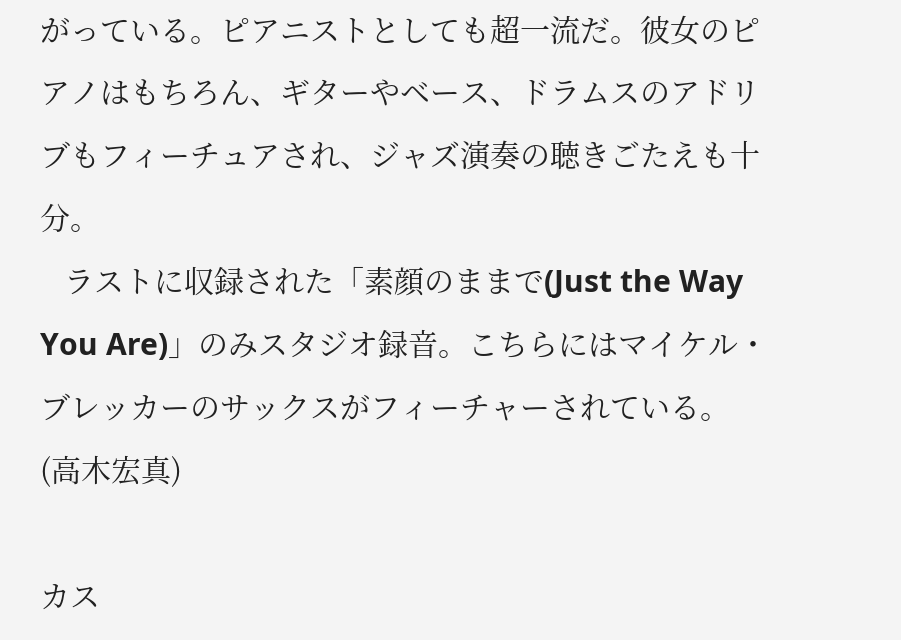がっている。ピアニストとしても超一流だ。彼女のピアノはもちろん、ギターやベース、ドラムスのアドリブもフィーチュアされ、ジャズ演奏の聴きごたえも十分。
   ラストに収録された「素顔のままで(Just the Way You Are)」のみスタジオ録音。こちらにはマイケル・ブレッカーのサックスがフィーチャーされている。(高木宏真)

カス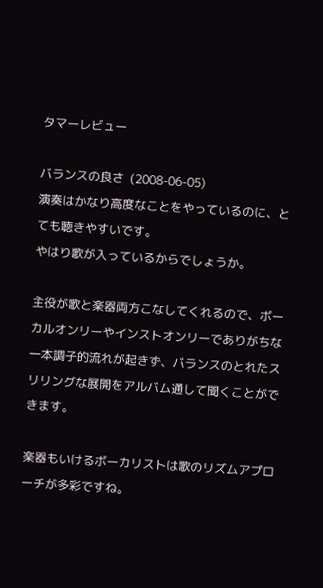タマーレビュー

バランスの良さ  (2008-06-05)
演奏はかなり高度なことをやっているのに、とても聴きやすいです。
やはり歌が入っているからでしょうか。

主役が歌と楽器両方こなしてくれるので、ボーカルオンリーやインストオンリーでありがちな一本調子的流れが起きず、バランスのとれたスリリングな展開をアルバム通して聞くことができます。

楽器もいけるボーカリストは歌のリズムアプローチが多彩ですね。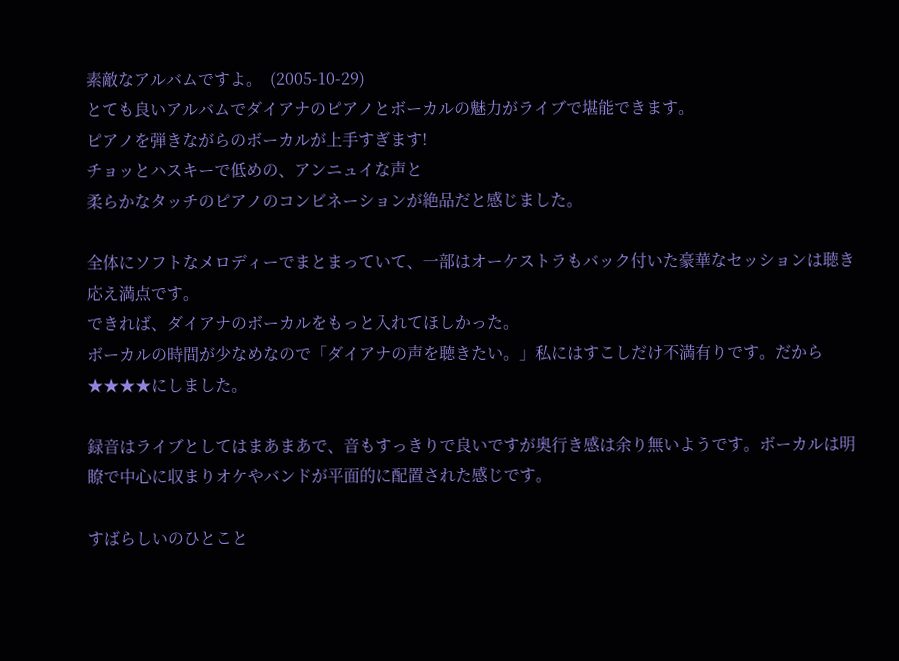素敵なアルバムですよ。  (2005-10-29)
とても良いアルバムでダイアナのピアノとボーカルの魅力がライブで堪能できます。
ピアノを弾きながらのボーカルが上手すぎます!
チョッとハスキーで低めの、アンニュイな声と
柔らかなタッチのピアノのコンビネーションが絶品だと感じました。

全体にソフトなメロディーでまとまっていて、一部はオーケストラもバック付いた豪華なセッションは聴き応え満点です。
できれば、ダイアナのボーカルをもっと入れてほしかった。
ボーカルの時間が少なめなので「ダイアナの声を聴きたい。」私にはすこしだけ不満有りです。だから★★★★にしました。

録音はライブとしてはまあまあで、音もすっきりで良いですが奥行き感は余り無いようです。ボーカルは明瞭で中心に収まりオケやバンドが平面的に配置された感じです。

すばらしいのひとこと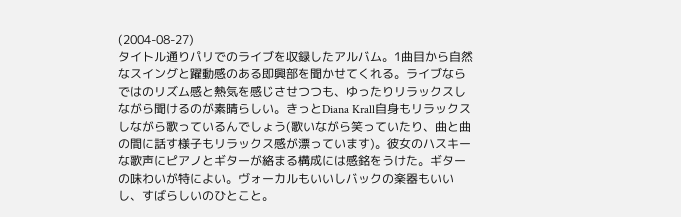(2004-08-27)
タイトル通りパリでのライブを収録したアルバム。1曲目から自然なスイングと躍動感のある即興部を聞かせてくれる。ライブならではのリズム感と熱気を感じさせつつも、ゆったりリラックスしながら聞けるのが素晴らしい。きっとDiana Krall自身もリラックスしながら歌っているんでしょう(歌いながら笑っていたり、曲と曲の間に話す様子もリラックス感が漂っています)。彼女のハスキーな歌声にピアノとギターが絡まる構成には感銘をうけた。ギターの味わいが特によい。ヴォーカルもいいしバックの楽器もいいし、すばらしいのひとこと。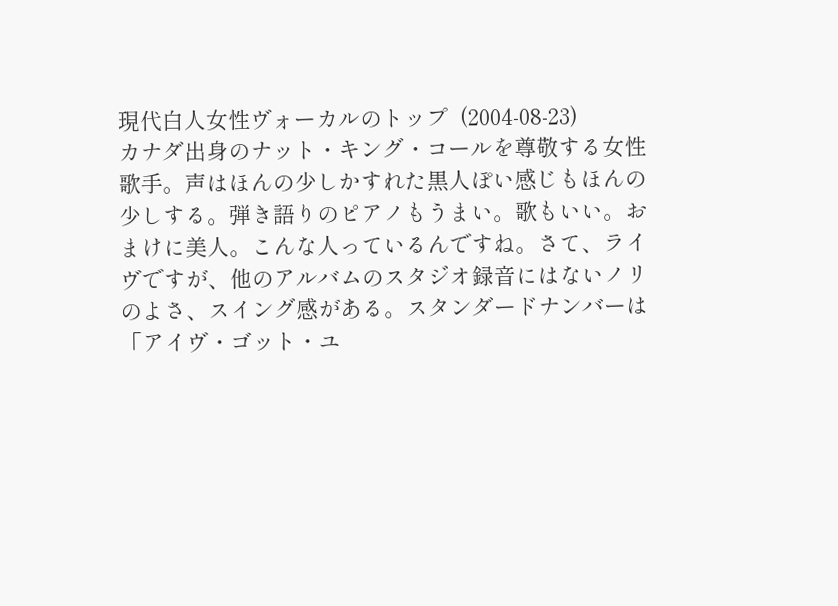現代白人女性ヴォーカルのトップ  (2004-08-23)
カナダ出身のナット・キング・コールを尊敬する女性歌手。声はほんの少しかすれた黒人ぽい感じもほんの少しする。弾き語りのピアノもうまい。歌もいい。おまけに美人。こんな人っているんですね。さて、ライヴですが、他のアルバムのスタジオ録音にはないノリのよさ、スイング感がある。スタンダードナンバーは「アイヴ・ゴット・ユ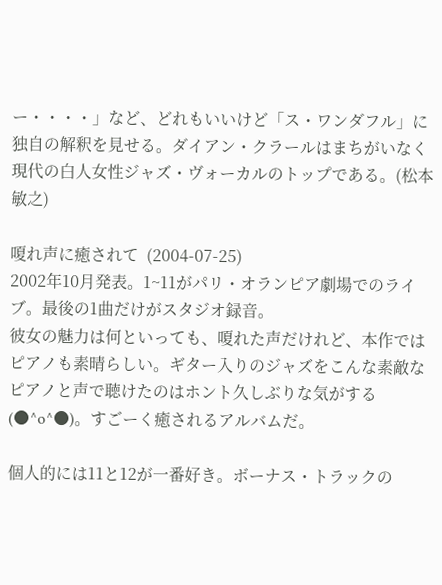ー・・・・」など、どれもいいけど「ス・ワンダフル」に独自の解釈を見せる。ダイアン・クラールはまちがいなく現代の白人女性ジャズ・ヴォーカルのトップである。(松本敏之)

嗄れ声に癒されて  (2004-07-25)
2002年10月発表。1~11がパリ・オランピア劇場でのライブ。最後の1曲だけがスタジオ録音。
彼女の魅力は何といっても、嗄れた声だけれど、本作ではピアノも素晴らしい。ギター入りのジャズをこんな素敵なピアノと声で聴けたのはホント久しぶりな気がする(●^o^●)。すごーく癒されるアルバムだ。

個人的には11と12が一番好き。ボーナス・トラックの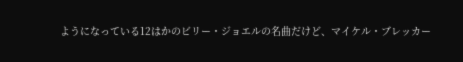ようになっている12はかのビリー・ジョエルの名曲だけど、マイケル・ブレッカー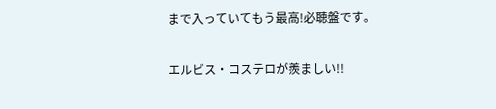まで入っていてもう最高!必聴盤です。

エルビス・コステロが羨ましい!!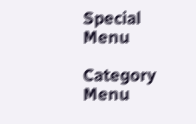Special Menu

Category Menu